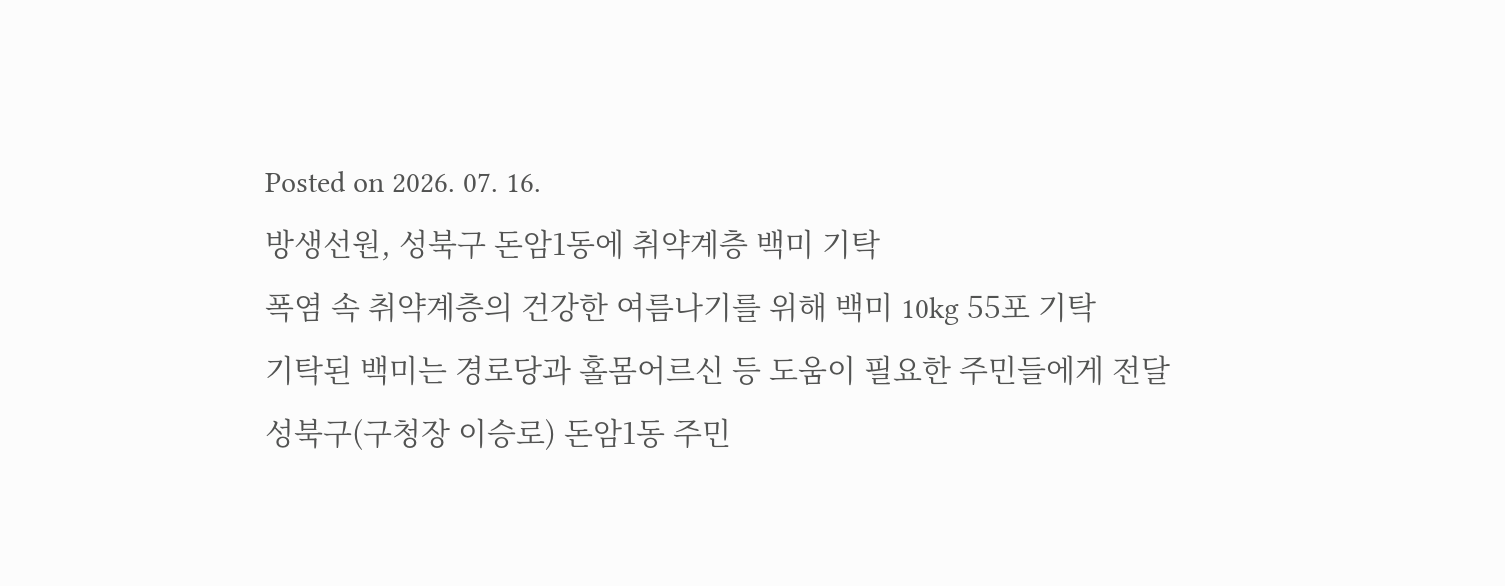Posted on 2026. 07. 16.
방생선원, 성북구 돈암1동에 취약계층 백미 기탁
폭염 속 취약계층의 건강한 여름나기를 위해 백미 10kg 55포 기탁
기탁된 백미는 경로당과 홀몸어르신 등 도움이 필요한 주민들에게 전달
성북구(구청장 이승로) 돈암1동 주민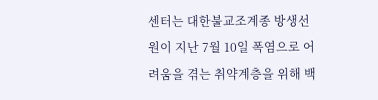센터는 대한불교조계종 방생선원이 지난 7월 10일 폭염으로 어려움을 겪는 취약계층을 위해 백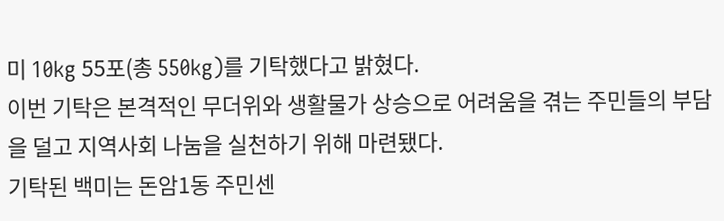미 10kg 55포(총 550kg)를 기탁했다고 밝혔다.
이번 기탁은 본격적인 무더위와 생활물가 상승으로 어려움을 겪는 주민들의 부담을 덜고 지역사회 나눔을 실천하기 위해 마련됐다.
기탁된 백미는 돈암1동 주민센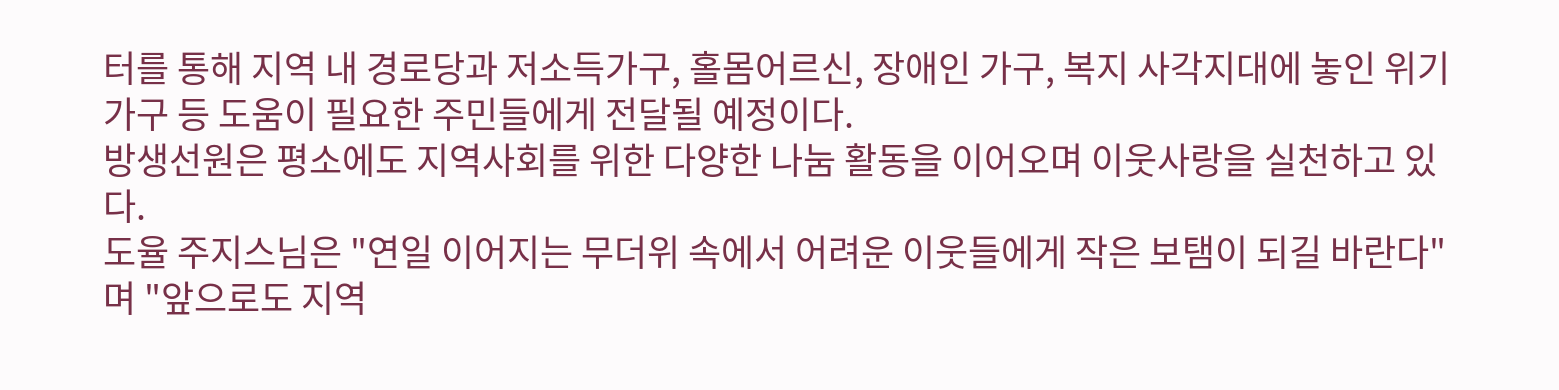터를 통해 지역 내 경로당과 저소득가구, 홀몸어르신, 장애인 가구, 복지 사각지대에 놓인 위기가구 등 도움이 필요한 주민들에게 전달될 예정이다.
방생선원은 평소에도 지역사회를 위한 다양한 나눔 활동을 이어오며 이웃사랑을 실천하고 있다.
도율 주지스님은 "연일 이어지는 무더위 속에서 어려운 이웃들에게 작은 보탬이 되길 바란다"며 "앞으로도 지역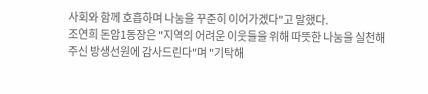사회와 함께 호흡하며 나눔을 꾸준히 이어가겠다"고 말했다.
조연희 돈암1동장은 "지역의 어려운 이웃들을 위해 따뜻한 나눔을 실천해주신 방생선원에 감사드린다"며 "기탁해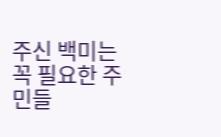주신 백미는 꼭 필요한 주민들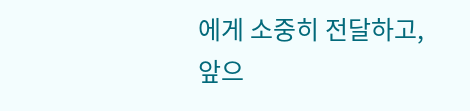에게 소중히 전달하고, 앞으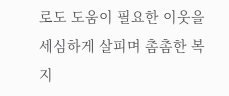로도 도움이 필요한 이웃을 세심하게 살피며 촘촘한 복지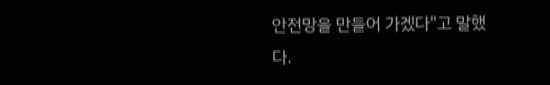안전망을 만들어 가겠다"고 말했다.